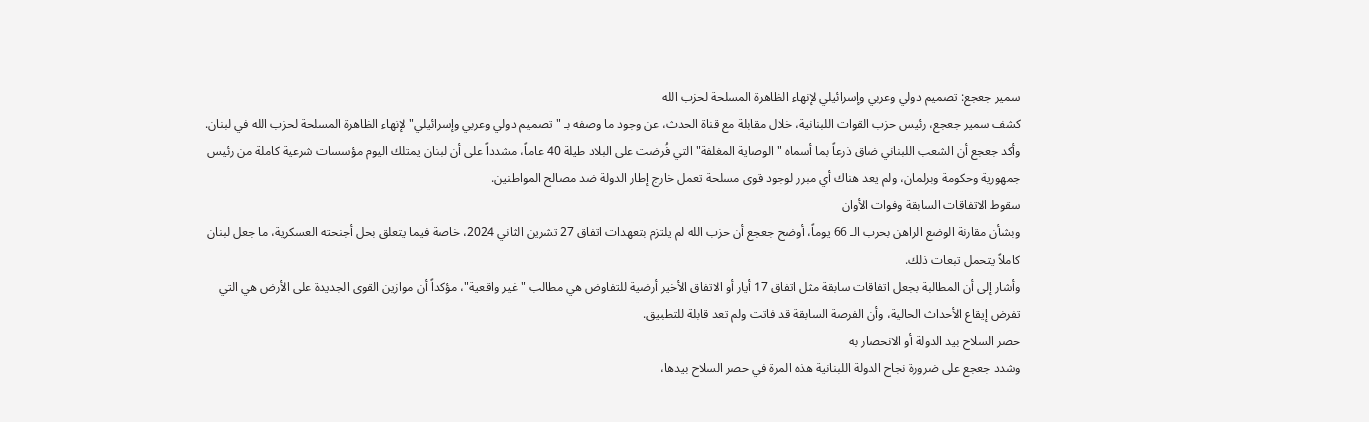سمير جعجع: تصميم دولي وعربي وإسرائيلي لإنهاء الظاهرة المسلحة لحزب الله
كشف سمير جعجع، رئيس حزب القوات اللبنانية، خلال مقابلة مع قناة الحدث، عن وجود ما وصفه بـ "تصميم دولي وعربي وإسرائيلي" لإنهاء الظاهرة المسلحة لحزب الله في لبنان.
وأكد جعجع أن الشعب اللبناني ضاق ذرعاً بما أسماه "الوصاية المغلفة" التي فُرضت على البلاد طيلة 40 عاماً، مشدداً على أن لبنان يمتلك اليوم مؤسسات شرعية كاملة من رئيس جمهورية وحكومة وبرلمان، ولم يعد هناك أي مبرر لوجود قوى مسلحة تعمل خارج إطار الدولة ضد مصالح المواطنين.
سقوط الاتفاقات السابقة وفوات الأوان
وبشأن مقارنة الوضع الراهن بحرب الـ 66 يوماً، أوضح جعجع أن حزب الله لم يلتزم بتعهدات اتفاق 27 تشرين الثاني 2024، خاصة فيما يتعلق بحل أجنحته العسكرية، ما جعل لبنان كاملاً يتحمل تبعات ذلك.
وأشار إلى أن المطالبة بجعل اتفاقات سابقة مثل اتفاق 17 أيار أو الاتفاق الأخير أرضية للتفاوض هي مطالب "غير واقعية"، مؤكداً أن موازين القوى الجديدة على الأرض هي التي تفرض إيقاع الأحداث الحالية، وأن الفرصة السابقة قد فاتت ولم تعد قابلة للتطبيق.
حصر السلاح بيد الدولة أو الانحصار به
وشدد جعجع على ضرورة نجاح الدولة اللبنانية هذه المرة في حصر السلاح بيدها،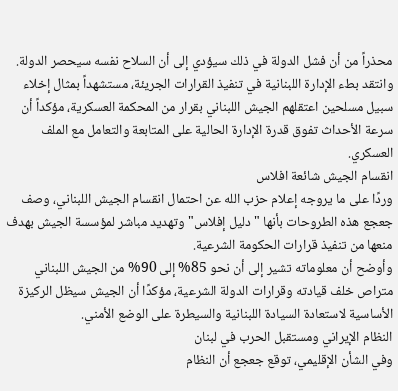محذراً من أن فشل الدولة في ذلك سيؤدي إلى أن السلاح نفسه سيحصر الدولة.
وانتقد بطء الإدارة اللبنانية في تنفيذ القرارات الجريئة، مستشهداً بمثال إخلاء سبيل مسلحين اعتقلهم الجيش اللبناني بقرار من المحكمة العسكرية، مؤكداً أن سرعة الأحداث تفوق قدرة الإدارة الحالية على المتابعة والتعامل مع الملف العسكري.
انقسام الجيش شائعة افلاس
وردًا على ما يروجه إعلام حزب الله عن احتمال انقسام الجيش اللبناني، وصف جعجع هذه الطروحات بأنها "دليل إفلاس" وتهديد مباشر لمؤسسة الجيش بهدف منعها من تنفيذ قرارات الحكومة الشرعية.
وأوضح أن معلوماته تشير إلى أن نحو 85% إلى 90% من الجيش اللبناني متراص خلف قيادته وقرارات الدولة الشرعية، مؤكدًا أن الجيش سيظل الركيزة الأساسية لاستعادة السيادة اللبنانية والسيطرة على الوضع الأمني.
النظام الإيراني ومستقبل الحرب في لبنان
وفي الشأن الإقليمي، توقع جعجع أن النظام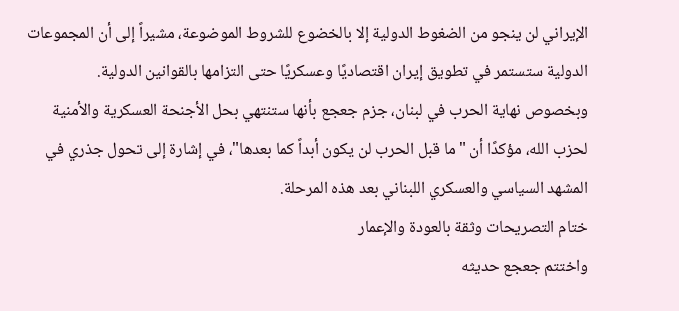الإيراني لن ينجو من الضغوط الدولية إلا بالخضوع للشروط الموضوعة، مشيراً إلى أن المجموعات الدولية ستستمر في تطويق إيران اقتصاديًا وعسكريًا حتى التزامها بالقوانين الدولية.
وبخصوص نهاية الحرب في لبنان، جزم جعجع بأنها ستنتهي بحل الأجنحة العسكرية والأمنية لحزب الله، مؤكدًا أن "ما قبل الحرب لن يكون أبداً كما بعدها"، في إشارة إلى تحول جذري في المشهد السياسي والعسكري اللبناني بعد هذه المرحلة.
ختام التصريحات وثقة بالعودة والإعمار
واختتم جعجع حديثه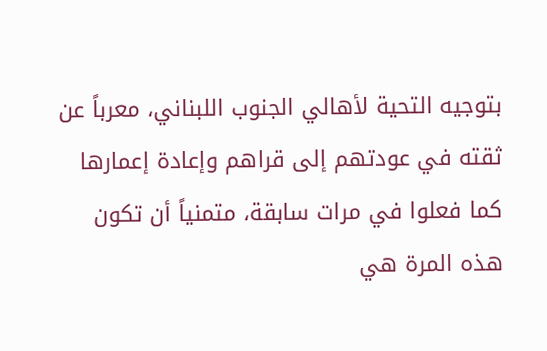بتوجيه التحية لأهالي الجنوب اللبناني، معرباً عن ثقته في عودتهم إلى قراهم وإعادة إعمارها كما فعلوا في مرات سابقة، متمنياً أن تكون هذه المرة هي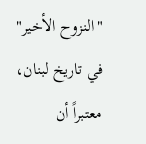"النزوح الأخير" في تاريخ لبنان، معتبراً أن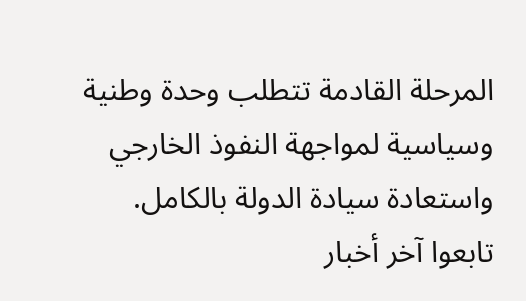المرحلة القادمة تتطلب وحدة وطنية وسياسية لمواجهة النفوذ الخارجي واستعادة سيادة الدولة بالكامل.
تابعوا آخر أخبار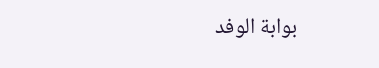بوابة الوفد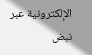الإلكترونية عبر نبض